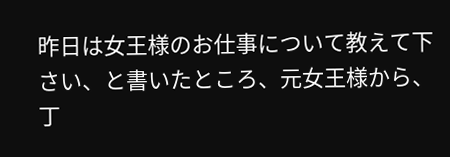昨日は女王様のお仕事について教えて下さい、と書いたところ、元女王様から、
丁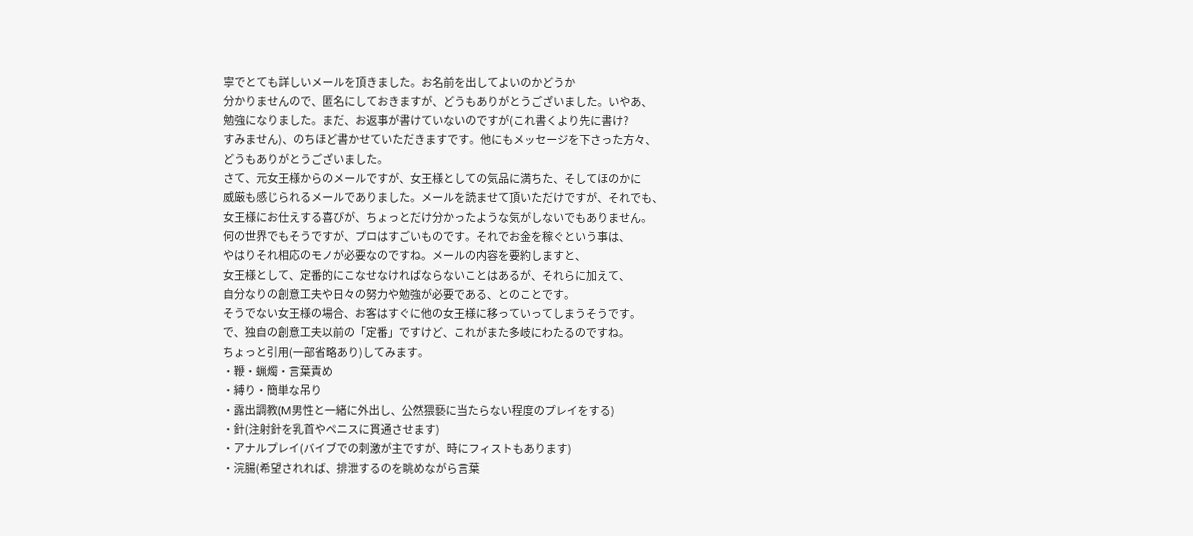寧でとても詳しいメールを頂きました。お名前を出してよいのかどうか
分かりませんので、匿名にしておきますが、どうもありがとうございました。いやあ、
勉強になりました。まだ、お返事が書けていないのですが(これ書くより先に書け?
すみません)、のちほど書かせていただきますです。他にもメッセージを下さった方々、
どうもありがとうございました。
さて、元女王様からのメールですが、女王様としての気品に満ちた、そしてほのかに
威厳も感じられるメールでありました。メールを読ませて頂いただけですが、それでも、
女王様にお仕えする喜びが、ちょっとだけ分かったような気がしないでもありません。
何の世界でもそうですが、プロはすごいものです。それでお金を稼ぐという事は、
やはりそれ相応のモノが必要なのですね。メールの内容を要約しますと、
女王様として、定番的にこなせなければならないことはあるが、それらに加えて、
自分なりの創意工夫や日々の努力や勉強が必要である、とのことです。
そうでない女王様の場合、お客はすぐに他の女王様に移っていってしまうそうです。
で、独自の創意工夫以前の「定番」ですけど、これがまた多岐にわたるのですね。
ちょっと引用(一部省略あり)してみます。
・鞭・蝋燭・言葉責め
・縛り・簡単な吊り
・露出調教(M男性と一緒に外出し、公然猥褻に当たらない程度のプレイをする)
・針(注射針を乳首やペニスに貫通させます)
・アナルプレイ(バイブでの刺激が主ですが、時にフィストもあります)
・浣腸(希望されれば、排泄するのを眺めながら言葉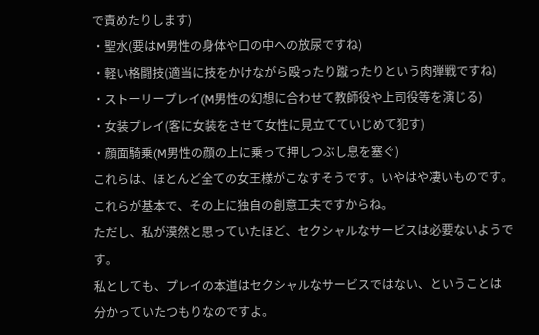で責めたりします)
・聖水(要はM男性の身体や口の中への放尿ですね)
・軽い格闘技(適当に技をかけながら殴ったり蹴ったりという肉弾戦ですね)
・ストーリープレイ(M男性の幻想に合わせて教師役や上司役等を演じる)
・女装プレイ(客に女装をさせて女性に見立てていじめて犯す)
・顔面騎乗(M男性の顔の上に乗って押しつぶし息を塞ぐ)
これらは、ほとんど全ての女王様がこなすそうです。いやはや凄いものです。
これらが基本で、その上に独自の創意工夫ですからね。
ただし、私が漠然と思っていたほど、セクシャルなサービスは必要ないようです。
私としても、プレイの本道はセクシャルなサービスではない、ということは
分かっていたつもりなのですよ。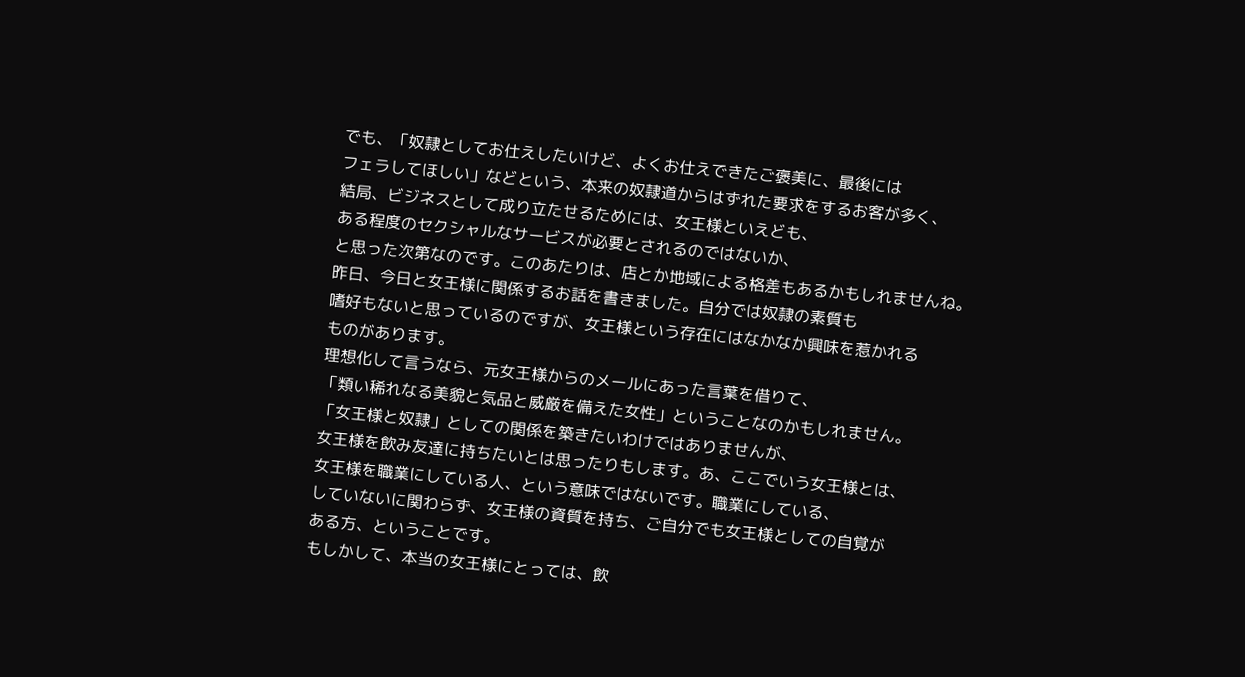でも、「奴隷としてお仕えしたいけど、よくお仕えできたご褒美に、最後には
フェラしてほしい」などという、本来の奴隷道からはずれた要求をするお客が多く、
結局、ビジネスとして成り立たせるためには、女王様といえども、
ある程度のセクシャルなサービスが必要とされるのではないか、
と思った次第なのです。このあたりは、店とか地域による格差もあるかもしれませんね。
昨日、今日と女王様に関係するお話を書きました。自分では奴隷の素質も
嗜好もないと思っているのですが、女王様という存在にはなかなか興味を惹かれる
ものがあります。
理想化して言うなら、元女王様からのメールにあった言葉を借りて、
「類い稀れなる美貌と気品と威厳を備えた女性」ということなのかもしれません。
「女王様と奴隷」としての関係を築きたいわけではありませんが、
女王様を飲み友達に持ちたいとは思ったりもします。あ、ここでいう女王様とは、
女王様を職業にしている人、という意味ではないです。職業にしている、
していないに関わらず、女王様の資質を持ち、ご自分でも女王様としての自覚が
ある方、ということです。
もしかして、本当の女王様にとっては、飲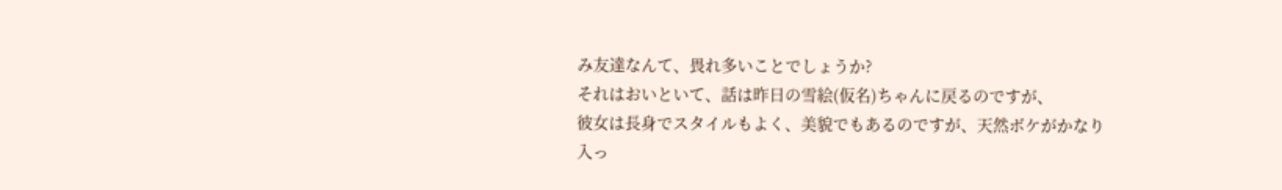み友達なんて、畏れ多いことでしょうか?
それはおいといて、話は昨日の雪絵(仮名)ちゃんに戻るのですが、
彼女は長身でスタイルもよく、美貌でもあるのですが、天然ボケがかなり入っ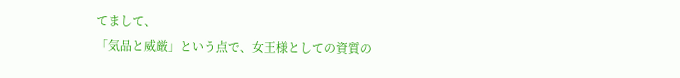てまして、
「気品と威厳」という点で、女王様としての資質の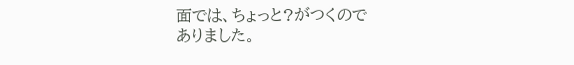面では、ちょっと?がつくので
ありました。